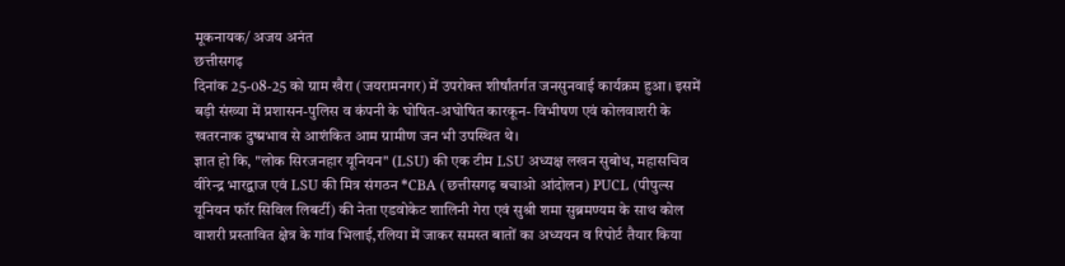मूकनायक/ अजय अनंत
छत्तीसगढ़
दिनांक 25-08-25 को ग्राम खैरा (जयरामनगर) में उपरोक्त शीर्षांतर्गत जनसुनवाई कार्यक्रम हुआ। इसमें बड़ी संख्या में प्रशासन-पुलिस व कंपनी के घोषित-अघोषित कारकून- विभीषण एवं कोलवाशरी के खतरनाक दुष्प्रभाव से आशंकित आम ग्रामीण जन भी उपस्थित थे।
ज्ञात हो कि, "लोक सिरजनहार यूनियन" (LSU) की एक टीम LSU अध्यक्ष लखन सुबोध, महासचिव वीरेन्द्र भारद्वाज एवं LSU की मित्र संगठन *CBA (छत्तीसगढ़ बचाओ आंदोलन) PUCL (पीपुल्स यूनियन फॉर सिविल लिबर्टी) की नेता एडवोकेट शालिनी गेरा एवं सुश्री शमा सुब्रमण्यम के साथ कोल वाशरी प्रस्तावित क्षेत्र के गांव भिलाई,रलिया में जाकर समस्त बातों का अध्ययन व रिपोर्ट तैयार किया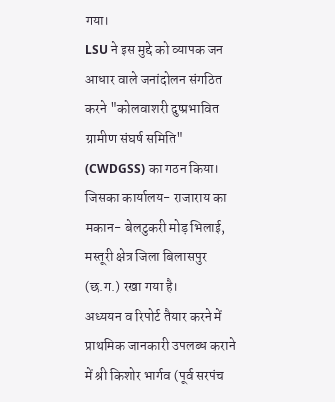गया।
LSU ने इस मुद्दे को व्यापक जन आधार वाले जनांदोलन संगठित करने "कोलवाशरी दुष्प्रभावित ग्रामीण संघर्ष समिति" (CWDGSS) का गठन किया। जिसका कार्यालय- राजाराय का मकान- बेलटुकरी मोड़ भिलाई, मस्तूरी क्षेत्र जिला बिलासपुर (छ.ग.) रखा गया है।
अध्ययन व रिपोर्ट तैयार करने में प्राथमिक जानकारी उपलब्ध कराने में श्री किशोर भार्गव (पूर्व सरपंच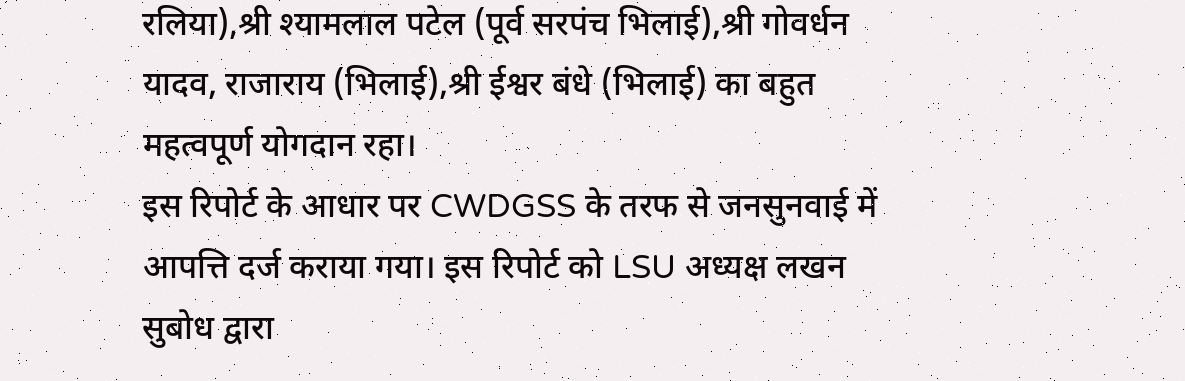रलिया),श्री श्यामलाल पटेल (पूर्व सरपंच भिलाई),श्री गोवर्धन यादव, राजाराय (भिलाई),श्री ईश्वर बंधे (भिलाई) का बहुत महत्वपूर्ण योगदान रहा।
इस रिपोर्ट के आधार पर CWDGSS के तरफ से जनसुनवाई में आपत्ति दर्ज कराया गया। इस रिपोर्ट को LSU अध्यक्ष लखन सुबोध द्वारा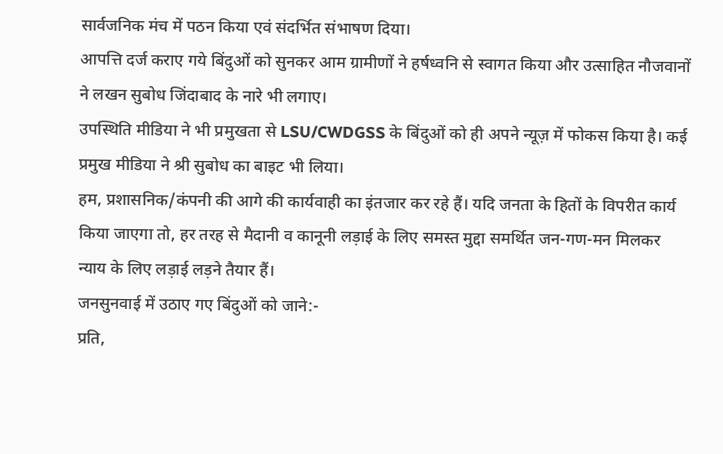सार्वजनिक मंच में पठन किया एवं संदर्भित संभाषण दिया।
आपत्ति दर्ज कराए गये बिंदुओं को सुनकर आम ग्रामीणों ने हर्षध्वनि से स्वागत किया और उत्साहित नौजवानों ने लखन सुबोध जिंदाबाद के नारे भी लगाए।
उपस्थिति मीडिया ने भी प्रमुखता से LSU/CWDGSS के बिंदुओं को ही अपने न्यूज़ में फोकस किया है। कई प्रमुख मीडिया ने श्री सुबोध का बाइट भी लिया।
हम, प्रशासनिक/कंपनी की आगे की कार्यवाही का इंतजार कर रहे हैं। यदि जनता के हितों के विपरीत कार्य किया जाएगा तो, हर तरह से मैदानी व कानूनी लड़ाई के लिए समस्त मुद्दा समर्थित जन-गण-मन मिलकर न्याय के लिए लड़ाई लड़ने तैयार हैं।
जनसुनवाई में उठाए गए बिंदुओं को जाने:-
प्रति,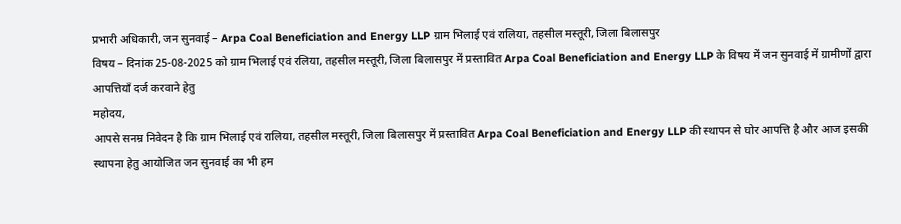प्रभारी अधिकारी, जन सुनवाई – Arpa Coal Beneficiation and Energy LLP ग्राम भिलाई एवं रालिया, तहसील मस्तूरी, जिला बिलासपुर
विषय – दिनांक 25-08-2025 को ग्राम भिलाई एवं रलिया, तहसील मस्तूरी, जिला बिलासपुर में प्रस्तावित Arpa Coal Beneficiation and Energy LLP के विषय में जन सुनवाई में ग्रामीणों द्वारा आपत्तियाँ दर्ज करवाने हेतु
महोदय,
आपसे सनम्र निवेदन है कि ग्राम भिलाई एवं रालिया, तहसील मस्तूरी, जिला बिलासपुर में प्रस्तावित Arpa Coal Beneficiation and Energy LLP की स्थापन से घोर आपत्ति है और आज इसकी स्थापना हेतु आयोजित जन सुनवाई का भी हम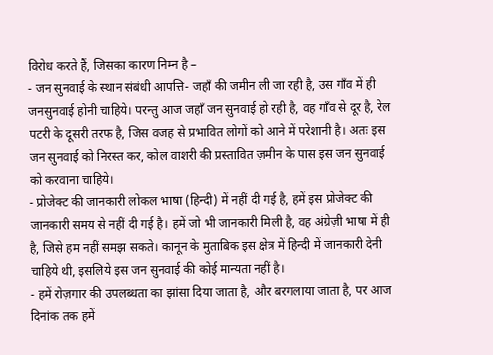विरोध करते हैं, जिसका कारण निम्न है –
- जन सुनवाई के स्थान संबंधी आपत्ति- जहाँ की जमीन ली जा रही है, उस गाँव में ही जनसुनवाई होनी चाहिये। परन्तु आज जहाँ जन सुनवाई हो रही है, वह गाँव से दूर है, रेल पटरी के दूसरी तरफ है, जिस वजह से प्रभावित लोगों को आने में परेशानी है। अतः इस जन सुनवाई को निरस्त कर, कोल वाशरी की प्रस्तावित ज़मीन के पास इस जन सुनवाई को करवाना चाहिये।
- प्रोजेक्ट की जानकारी लोकल भाषा (हिन्दी) में नहीं दी गई है, हमें इस प्रोजेक्ट की जानकारी समय से नहीं दी गई है। हमें जो भी जानकारी मिली है, वह अंग्रेज़ी भाषा में ही है, जिसे हम नहीं समझ सकते। कानून के मुताबिक इस क्षेत्र में हिन्दी में जानकारी देनी चाहिये थी, इसलिये इस जन सुनवाई की कोई मान्यता नहीं है।
- हमें रोज़गार की उपलब्धता का झांसा दिया जाता है, और बरगलाया जाता है, पर आज दिनांक तक हमें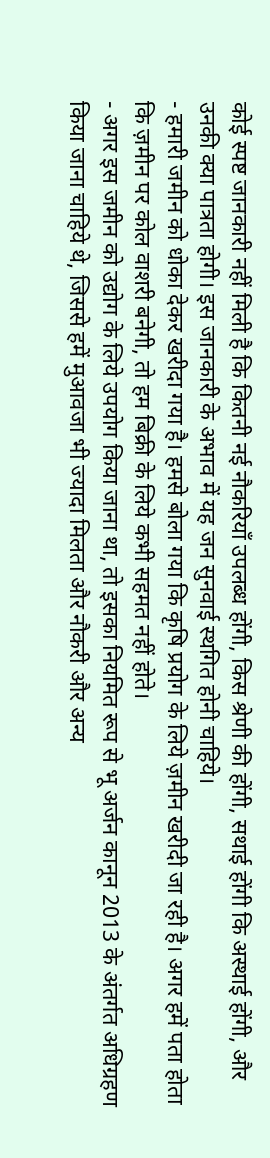कोई स्पष्ट जानकारी नहीं मिली है कि कितनी नई नौकरियाँ उपलब्ध होंगी, किस श्रेणी की होंगी, सथाई होंगी कि अस्थाई होंगी, और उनकी क्या पात्रता होगी। इस जानकारी के अभाव में यह जन सुनवाई स्थगित होनी चाहिये।
- हमारी जमीन को धोका देकर खरीदा गया है। हमसे बोला गया कि कृषि प्रयोग के लिये ज़मीन खरीदी जा रही है। अगर हमें पता होता कि ज़मीन पर कोल वाशरी बनेगी, तो हम बिक्री के लिये कभी सहमत नहीं होते।
- अगर इस जमीन को उद्योग के लिये उपयोग किया जाना था, तो इसका नियमित रूप से भू अर्जन कानून 2013 के अंतर्गत अधिग्रहण किया जाना चाहिये थे, जिससे हमें मुआवजा भी ज्यादा मिलता और नौकरी और अन्य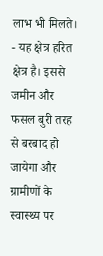लाभ भी मिलते।
- यह क्षेत्र हरित क्षेत्र है। इससे जमीन और फसल बुरी तरह से बरबाद हो जायेगा और ग्रामीणों के स्वास्थ्य पर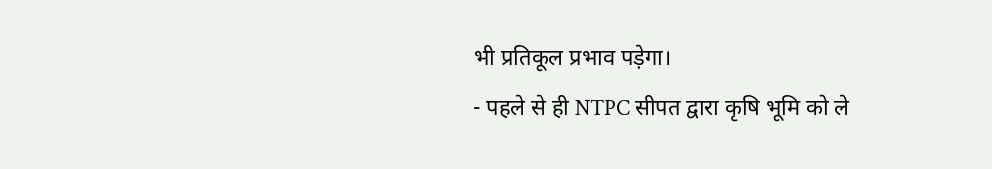भी प्रतिकूल प्रभाव पड़ेगा।
- पहले से ही NTPC सीपत द्वारा कृषि भूमि को ले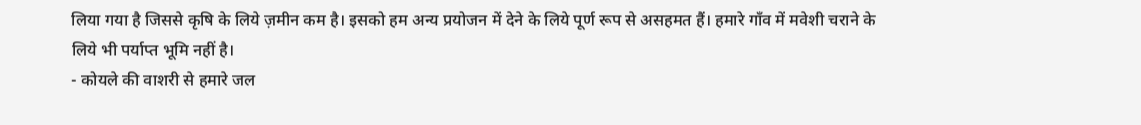लिया गया है जिससे कृषि के लिये ज़मीन कम है। इसको हम अन्य प्रयोजन में देने के लिये पूर्ण रूप से असहमत हैं। हमारे गाँव में मवेशी चराने के लिये भी पर्याप्त भूमि नहीं है।
- कोयले की वाशरी से हमारे जल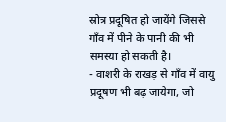स्रोत्र प्रदूषित हो जायेंगे जिससे गाँव में पीने के पानी की भी समस्या हो सकती है।
- वाशरी के राखड़ से गाँव में वायु प्रदूषण भी बढ़ जायेगा, जो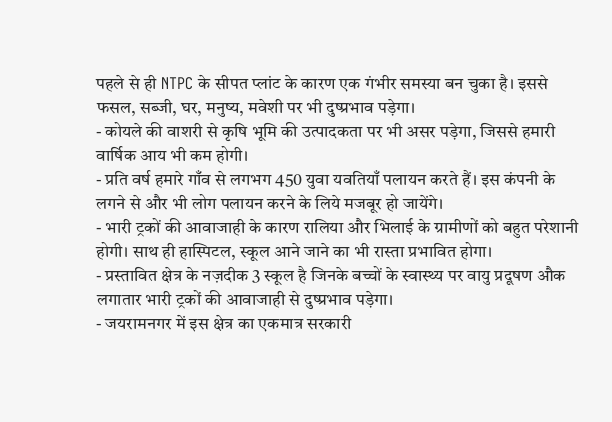पहले से ही NTPC के सीपत प्लांट के कारण एक गंभीर समस्या बन चुका है। इससे फसल, सब्जी, घर, मनुष्य, मवेशी पर भी दुष्प्रभाव पड़ेगा।
- कोयले की वाशरी से कृषि भूमि की उत्पादकता पर भी असर पड़ेगा, जिससे हमारी वार्षिक आय भी कम होगी।
- प्रति वर्ष हमारे गाँव से लगभग 450 युवा यवतियाँ पलायन करते हैं। इस कंपनी के लगने से और भी लोग पलायन करने के लिये मजबूर हो जायेंगे।
- भारी ट्रकों की आवाजाही के कारण रालिया और भिलाई के ग्रामीणों को बहुत परेशानी होगी। साथ ही हास्पिटल, स्कूल आने जाने का भी रास्ता प्रभावित होगा।
- प्रस्तावित क्षेत्र के नज़दीक 3 स्कूल है जिनके बच्चों के स्वास्थ्य पर वायु प्रदूषण औक लगातार भारी ट्रकों की आवाजाही से दुष्प्रभाव पड़ेगा।
- जयरामनगर में इस क्षेत्र का एकमात्र सरकारी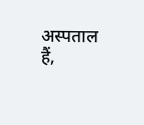अस्पताल हैं,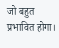जो बहुत प्रभावित होगा।